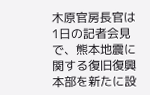木原官房長官は1日の記者会見で、熊本地震に関する復旧復興本部を新たに設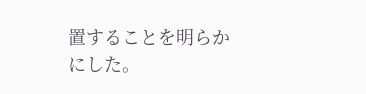置することを明らかにした。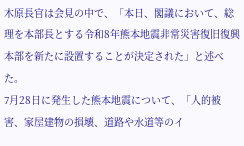木原長官は会見の中で、「本日、閣議において、総理を本部長とする令和8年熊本地震非常災害復旧復興本部を新たに設置することが決定された」と述べた。
7月28日に発生した熊本地震について、「人的被害、家屋建物の損壊、道路や水道等のイ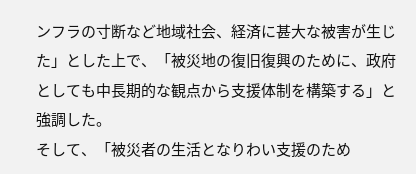ンフラの寸断など地域社会、経済に甚大な被害が生じた」とした上で、「被災地の復旧復興のために、政府としても中長期的な観点から支援体制を構築する」と強調した。
そして、「被災者の生活となりわい支援のため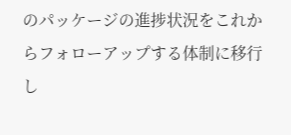のパッケージの進捗状況をこれからフォローアップする体制に移行し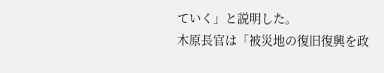ていく」と説明した。
木原長官は「被災地の復旧復興を政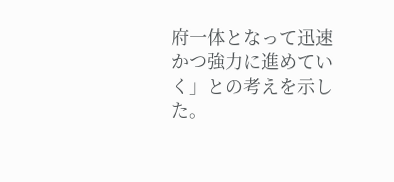府一体となって迅速かつ強力に進めていく」との考えを示した。